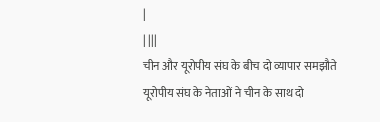|
| |||
चीन और यूरोपीय संघ के बीच दो व्यापार समझौते
यूरोपीय संघ के नेताओं ने चीन के साथ दो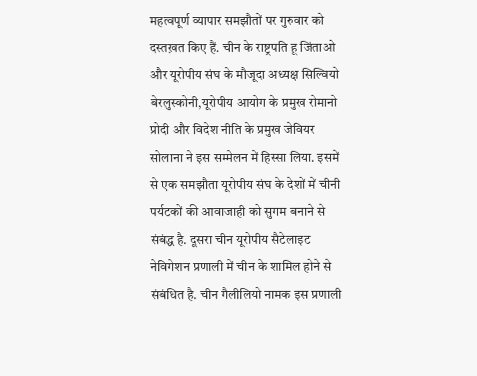महत्वपूर्ण व्यापार समझौतों पर गुरुवार को दस्तख़त किए हैं. चीन के राष्ट्रपति हू जिंताओ और यूरोपीय संघ के मौजूदा अध्यक्ष सिल्वियो बेरलुस्कोनी,यूरोपीय आयोग के प्रमुख रोमानो प्रोदी और विदेश नीति के प्रमुख जेवियर सोलाना ने इस सम्मेलन में हिस्सा लिया. इसमें से एक समझौता यूरोपीय संघ के देशों में चीनी पर्यटकों की आवाजाही को सुगम बनाने से संबंद्ध है. दूसरा चीन यूरोपीय सैटेलाइट नेविगेशन प्रणाली में चीन के शामिल होने से संबंधित है. चीन गैलीलियो नामक इस प्रणाली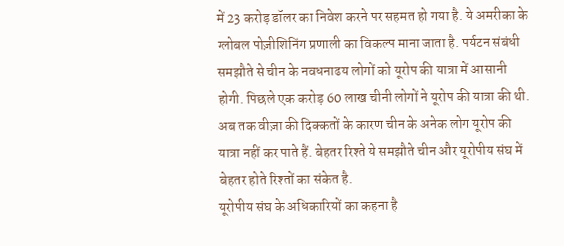में 23 करोड़ डॉलर का निवेश करने पर सहमत हो गया है. ये अमरीका के ग्लोबल पोज़ीशिनिंग प्रणाली का विकल्प माना जाता है. पर्यटन संबंधी समझौते से चीन के नवधनाढय लोगों को यूरोप की यात्रा में आसानी होगी. पिछले एक करोड़ 60 लाख चीनी लोगों ने यूरोप की यात्रा की थी. अब तक वीज़ा की दिक्कतों के कारण चीन के अनेक लोग यूरोप की यात्रा नहीं कर पाते हैं. बेहतर रिश्ते ये समझौते चीन और यूरोपीय संघ में बेहतर होते रिश्तों का संकेत है.
यूरोपीय संघ के अधिकारियों का कहना है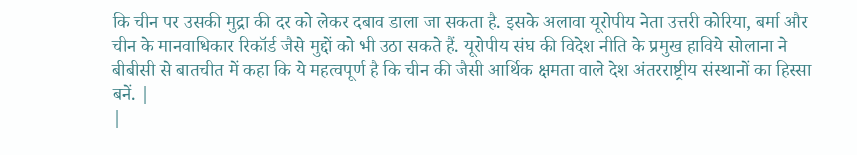कि चीन पर उसकी मुद्रा की दर को लेकर दबाव डाला जा सकता है. इसके अलावा यूरोपीय नेता उत्तरी कोरिया, बर्मा और चीन के मानवाधिकार रिकॉर्ड जैसे मुद्दों को भी उठा सकते हैं. यूरोपीय संघ की विदेश नीति के प्रमुख हाविये सोलाना ने बीबीसी से बातचीत में कहा कि ये महत्वपूर्ण है कि चीन की जैसी आर्थिक क्षमता वाले देश अंतरराष्ट्रीय संस्थानों का हिस्सा बनें. |
|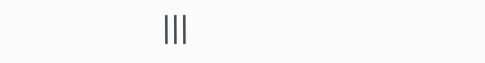|||